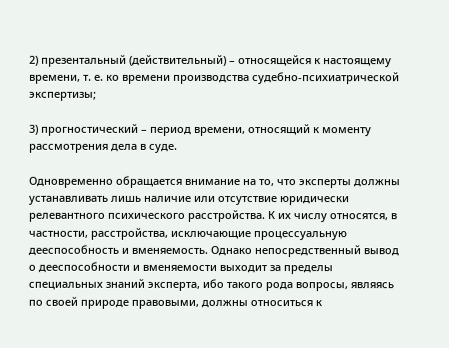2) презентальный (действительный) – относящейся к настоящему времени, т. е. ко времени производства судебно-психиатрической экспертизы;

3) прогностический – период времени, относящий к моменту рассмотрения дела в суде.

Одновременно обращается внимание на то, что эксперты должны устанавливать лишь наличие или отсутствие юридически релевантного психического расстройства. К их числу относятся, в частности, расстройства, исключающие процессуальную дееспособность и вменяемость. Однако непосредственный вывод о дееспособности и вменяемости выходит за пределы специальных знаний эксперта, ибо такого рода вопросы, являясь по своей природе правовыми, должны относиться к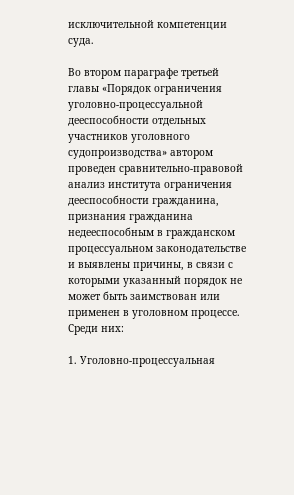исключительной компетенции суда.

Во втором параграфе третьей главы «Порядок ограничения уголовно-процессуальной дееспособности отдельных участников уголовного судопроизводства» автором проведен сравнительно-правовой анализ института ограничения дееспособности гражданина, признания гражданина недееспособным в гражданском процессуальном законодательстве и выявлены причины, в связи с которыми указанный порядок не может быть заимствован или применен в уголовном процессе. Среди них:

1. Уголовно-процессуальная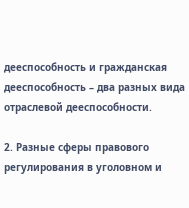дееспособность и гражданская дееспособность – два разных вида отраслевой дееспособности.

2. Разные сферы правового регулирования в уголовном и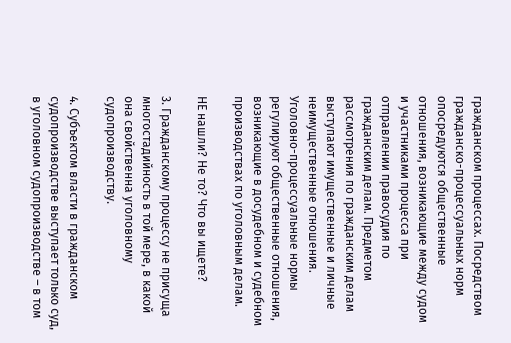гражданском процессах. Посредством гражданско-процессуальных норм опосредуются общественные отношения, возникающие между судом и участниками процесса при отправлении правосудия по гражданским делам. Предметом рассмотрения по гражданским делам выступают имущественные и личные неимущественные отношения. Уголовно-процессуальные нормы регулируют общественные отношения, возникающие в досудебном и судебном производствах по уголовным делам.

НЕ нашли? Не то? Что вы ищете?

3. Гражданскому процессу не присуща многостадийность в той мере, в какой она свойственна уголовному судопроизводству.

4. Субъектом власти в гражданском судопроизводстве выступает только суд, в уголовном судопроизводстве – в том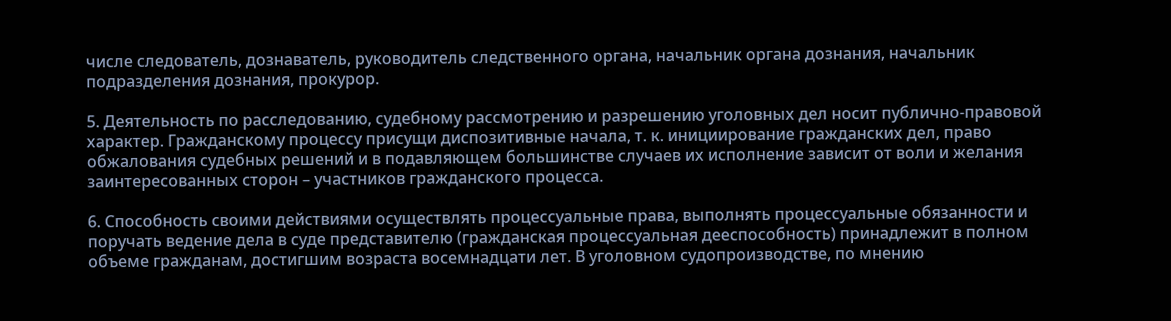числе следователь, дознаватель, руководитель следственного органа, начальник органа дознания, начальник подразделения дознания, прокурор.

5. Деятельность по расследованию, судебному рассмотрению и разрешению уголовных дел носит публично-правовой характер. Гражданскому процессу присущи диспозитивные начала, т. к. инициирование гражданских дел, право обжалования судебных решений и в подавляющем большинстве случаев их исполнение зависит от воли и желания заинтересованных сторон – участников гражданского процесса.

6. Способность своими действиями осуществлять процессуальные права, выполнять процессуальные обязанности и поручать ведение дела в суде представителю (гражданская процессуальная дееспособность) принадлежит в полном объеме гражданам, достигшим возраста восемнадцати лет. В уголовном судопроизводстве, по мнению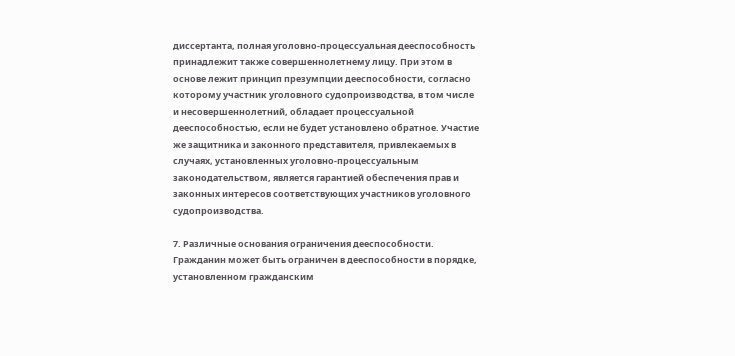диссертанта, полная уголовно-процессуальная дееспособность принадлежит также совершеннолетнему лицу. При этом в основе лежит принцип презумпции дееспособности, согласно которому участник уголовного судопроизводства, в том числе и несовершеннолетний, обладает процессуальной дееспособностью, если не будет установлено обратное. Участие же защитника и законного представителя, привлекаемых в случаях, установленных уголовно-процессуальным законодательством, является гарантией обеспечения прав и законных интересов соответствующих участников уголовного судопроизводства.

7. Различные основания ограничения дееспособности. Гражданин может быть ограничен в дееспособности в порядке, установленном гражданским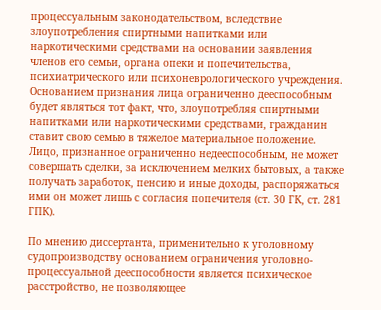процессуальным законодательством, вследствие злоупотребления спиртными напитками или наркотическими средствами на основании заявления членов его семьи, органа опеки и попечительства, психиатрического или психоневрологического учреждения. Основанием признания лица ограниченно дееспособным будет являться тот факт, что, злоупотребляя спиртными напитками или наркотическими средствами, гражданин ставит свою семью в тяжелое материальное положение. Лицо, признанное ограниченно недееспособным, не может совершать сделки, за исключением мелких бытовых, а также получать заработок, пенсию и иные доходы, распоряжаться ими он может лишь с согласия попечителя (ст. 30 ГК, ст. 281 ГПК).

По мнению диссертанта, применительно к уголовному судопроизводству основанием ограничения уголовно-процессуальной дееспособности является психическое расстройство, не позволяющее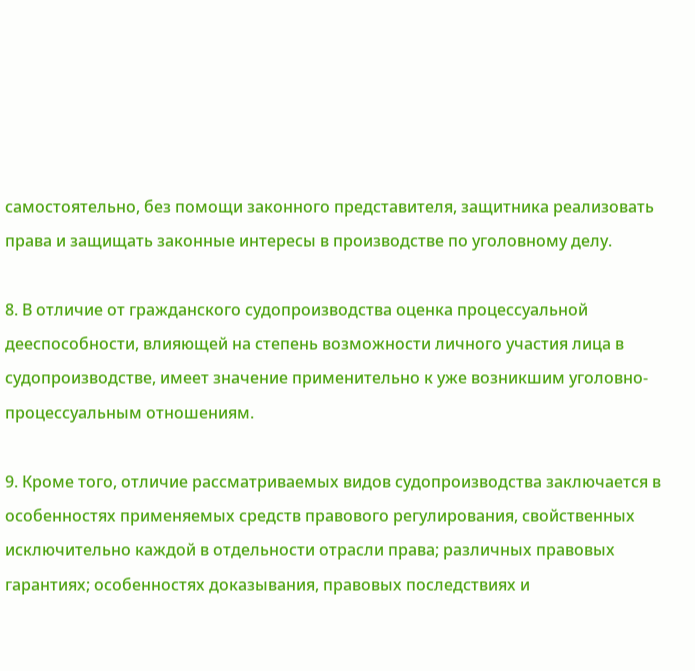самостоятельно, без помощи законного представителя, защитника реализовать права и защищать законные интересы в производстве по уголовному делу.

8. В отличие от гражданского судопроизводства оценка процессуальной дееспособности, влияющей на степень возможности личного участия лица в судопроизводстве, имеет значение применительно к уже возникшим уголовно-процессуальным отношениям.

9. Кроме того, отличие рассматриваемых видов судопроизводства заключается в особенностях применяемых средств правового регулирования, свойственных исключительно каждой в отдельности отрасли права; различных правовых гарантиях; особенностях доказывания, правовых последствиях и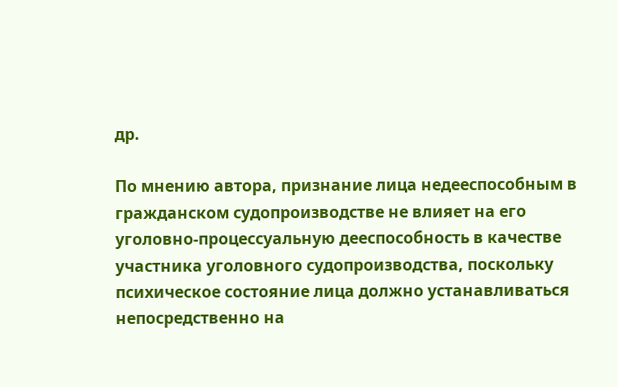др.

По мнению автора, признание лица недееспособным в гражданском судопроизводстве не влияет на его уголовно-процессуальную дееспособность в качестве участника уголовного судопроизводства, поскольку психическое состояние лица должно устанавливаться непосредственно на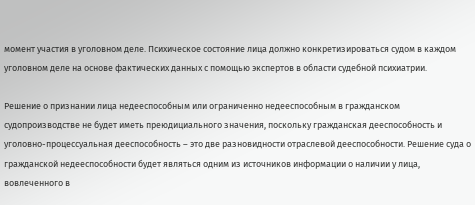момент участия в уголовном деле. Психическое состояние лица должно конкретизироваться судом в каждом уголовном деле на основе фактических данных с помощью экспертов в области судебной психиатрии.

Решение о признании лица недееспособным или ограниченно недееспособным в гражданском судопроизводстве не будет иметь преюдициального значения, поскольку гражданская дееспособность и уголовно-процессуальная дееспособность – это две разновидности отраслевой дееспособности. Решение суда о гражданской недееспособности будет являться одним из источников информации о наличии у лица, вовлеченного в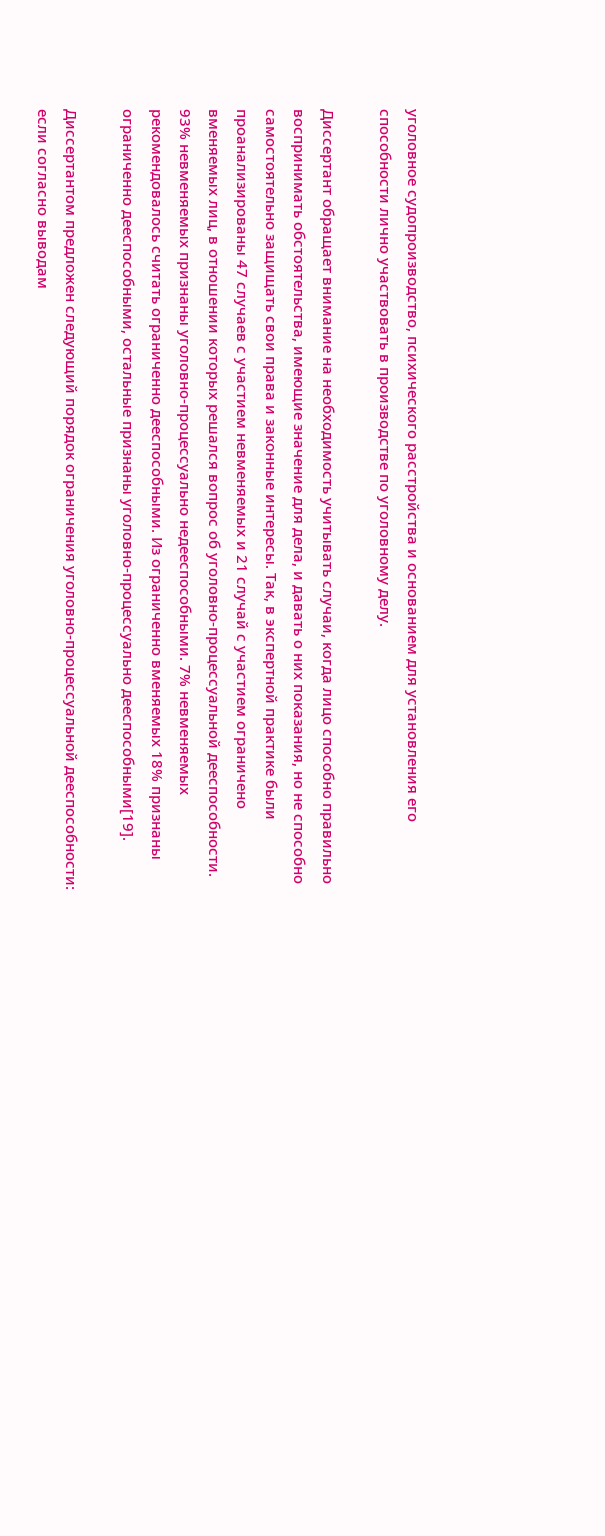уголовное судопроизводство, психического расстройства и основанием для установления его способности лично участвовать в производстве по уголовному делу.

Диссертант обращает внимание на необходимость учитывать случаи, когда лицо способно правильно воспринимать обстоятельства, имеющие значение для дела, и давать о них показания, но не способно самостоятельно защищать свои права и законные интересы. Так, в экспертной практике были проанализированы 47 случаев с участием невменяемых и 21 случай с участием ограничено вменяемых лиц, в отношении которых решался вопрос об уголовно-процессуальной дееспособности. 93% невменяемых признаны уголовно-процессуально недееспособными. 7% невменяемых рекомендовалось считать ограниченно дееспособными. Из ограниченно вменяемых 18% признаны ограниченно дееспособными, остальные признаны уголовно-процессуально дееспособными[19].

Диссертантом предложен следующий порядок ограничения уголовно-процессуальной дееспособности: если согласно выводам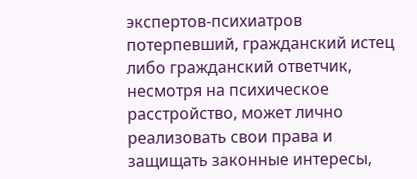экспертов-психиатров потерпевший, гражданский истец либо гражданский ответчик, несмотря на психическое расстройство, может лично реализовать свои права и защищать законные интересы,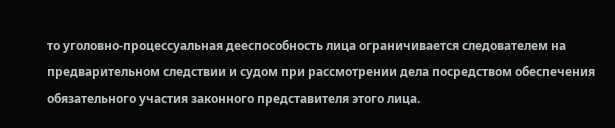то уголовно-процессуальная дееспособность лица ограничивается следователем на предварительном следствии и судом при рассмотрении дела посредством обеспечения обязательного участия законного представителя этого лица.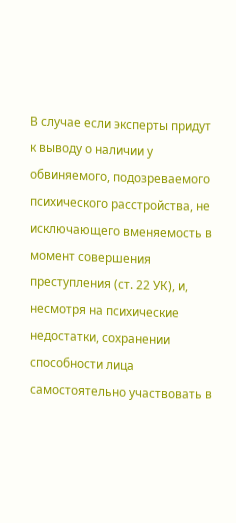В случае если эксперты придут к выводу о наличии у обвиняемого, подозреваемого психического расстройства, не исключающего вменяемость в момент совершения преступления (ст. 22 УК), и, несмотря на психические недостатки, сохранении способности лица самостоятельно участвовать в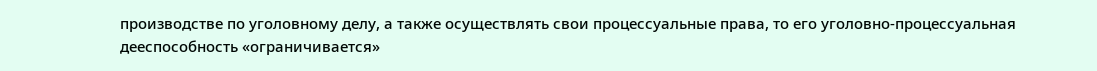производстве по уголовному делу, а также осуществлять свои процессуальные права, то его уголовно-процессуальная дееспособность «ограничивается»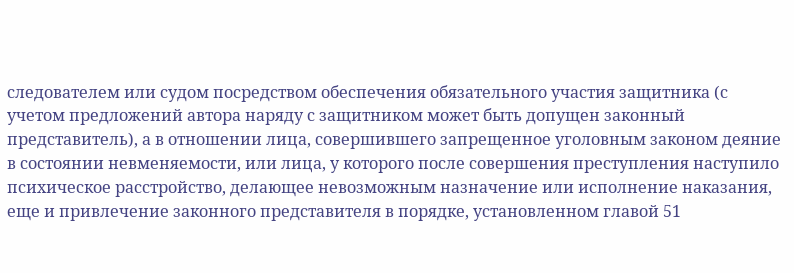следователем или судом посредством обеспечения обязательного участия защитника (с учетом предложений автора наряду с защитником может быть допущен законный представитель), а в отношении лица, совершившего запрещенное уголовным законом деяние в состоянии невменяемости, или лица, у которого после совершения преступления наступило психическое расстройство, делающее невозможным назначение или исполнение наказания, еще и привлечение законного представителя в порядке, установленном главой 51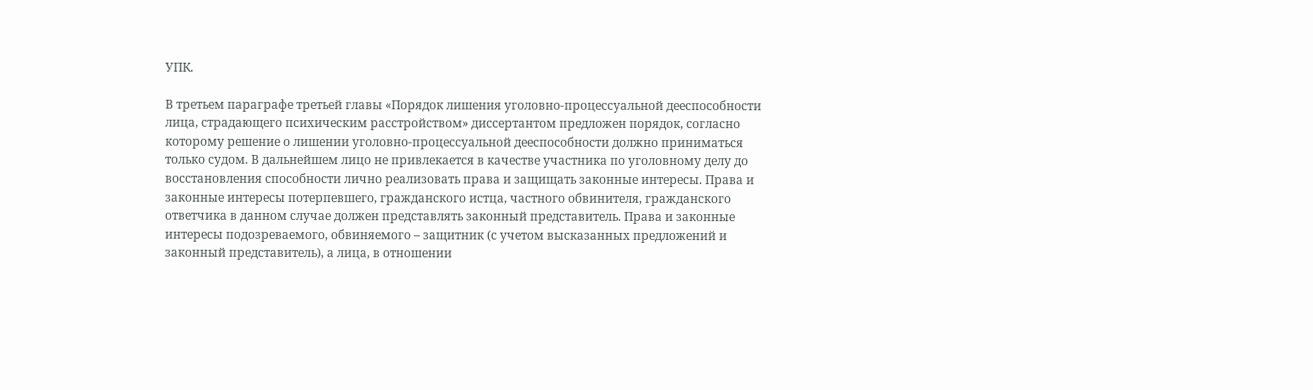УПК.

В третьем параграфе третьей главы «Порядок лишения уголовно-процессуальной дееспособности лица, страдающего психическим расстройством» диссертантом предложен порядок, согласно которому решение о лишении уголовно-процессуальной дееспособности должно приниматься только судом. В дальнейшем лицо не привлекается в качестве участника по уголовному делу до восстановления способности лично реализовать права и защищать законные интересы. Права и законные интересы потерпевшего, гражданского истца, частного обвинителя, гражданского ответчика в данном случае должен представлять законный представитель. Права и законные интересы подозреваемого, обвиняемого – защитник (с учетом высказанных предложений и законный представитель), а лица, в отношении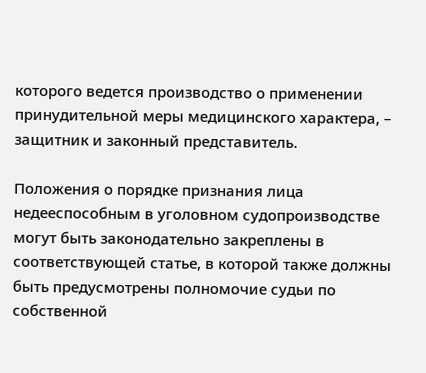которого ведется производство о применении принудительной меры медицинского характера, – защитник и законный представитель.

Положения о порядке признания лица недееспособным в уголовном судопроизводстве могут быть законодательно закреплены в соответствующей статье, в которой также должны быть предусмотрены полномочие судьи по собственной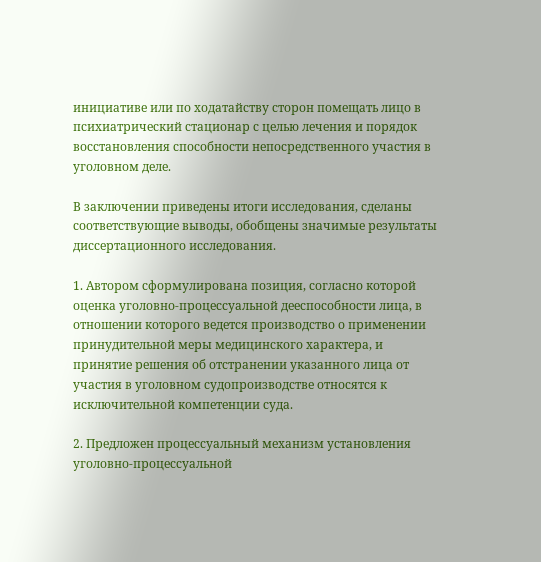инициативе или по ходатайству сторон помещать лицо в психиатрический стационар с целью лечения и порядок восстановления способности непосредственного участия в уголовном деле.

В заключении приведены итоги исследования, сделаны соответствующие выводы, обобщены значимые результаты диссертационного исследования.

1. Автором сформулирована позиция, согласно которой оценка уголовно-процессуальной дееспособности лица, в отношении которого ведется производство о применении принудительной меры медицинского характера, и принятие решения об отстранении указанного лица от участия в уголовном судопроизводстве относятся к исключительной компетенции суда.

2. Предложен процессуальный механизм установления уголовно-процессуальной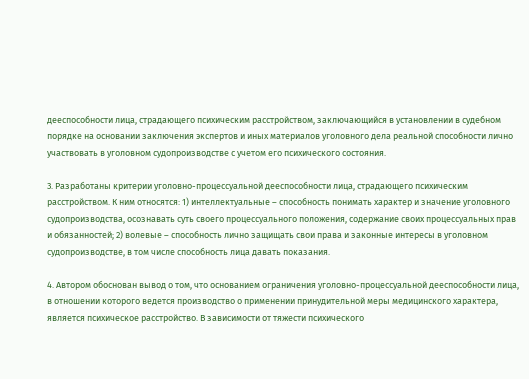дееспособности лица, страдающего психическим расстройством, заключающийся в установлении в судебном порядке на основании заключения экспертов и иных материалов уголовного дела реальной способности лично участвовать в уголовном судопроизводстве с учетом его психического состояния.

3. Разработаны критерии уголовно-процессуальной дееспособности лица, страдающего психическим расстройством. К ним относятся: 1) интеллектуальные – способность понимать характер и значение уголовного судопроизводства, осознавать суть своего процессуального положения, содержание своих процессуальных прав и обязанностей; 2) волевые – способность лично защищать свои права и законные интересы в уголовном судопроизводстве, в том числе способность лица давать показания.

4. Автором обоснован вывод о том, что основанием ограничения уголовно-процессуальной дееспособности лица, в отношении которого ведется производство о применении принудительной меры медицинского характера, является психическое расстройство. В зависимости от тяжести психического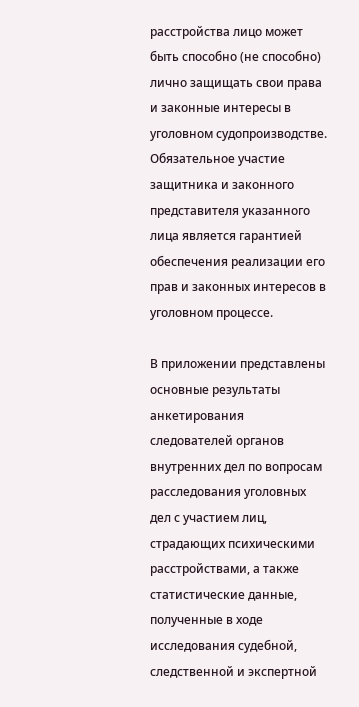расстройства лицо может быть способно (не способно) лично защищать свои права и законные интересы в уголовном судопроизводстве. Обязательное участие защитника и законного представителя указанного лица является гарантией обеспечения реализации его прав и законных интересов в уголовном процессе.

В приложении представлены основные результаты анкетирования следователей органов внутренних дел по вопросам расследования уголовных дел с участием лиц, страдающих психическими расстройствами, а также статистические данные, полученные в ходе исследования судебной, следственной и экспертной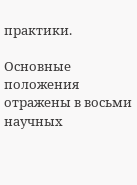практики.

Основные положения отражены в восьми научных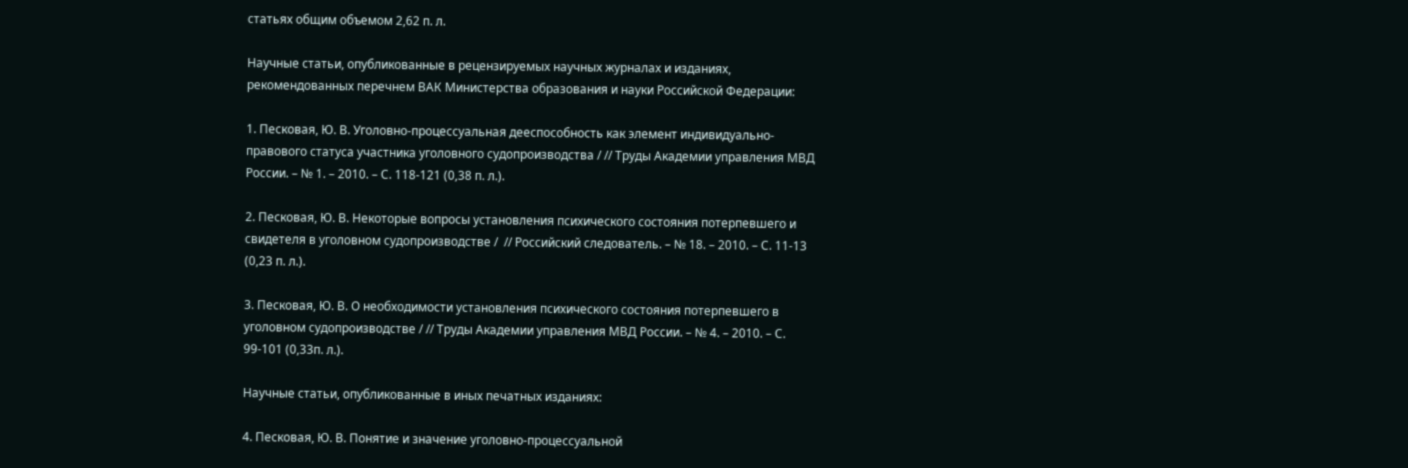статьях общим объемом 2,62 п. л.

Научные статьи, опубликованные в рецензируемых научных журналах и изданиях, рекомендованных перечнем ВАК Министерства образования и науки Российской Федерации:

1. Песковая, Ю. В. Уголовно-процессуальная дееспособность как элемент индивидуально-правового статуса участника уголовного судопроизводства / // Труды Академии управления МВД России. – № 1. – 2010. – С. 118-121 (0,38 п. л.).

2. Песковая, Ю. В. Некоторые вопросы установления психического состояния потерпевшего и свидетеля в уголовном судопроизводстве /  // Российский следователь. – № 18. – 2010. – С. 11-13 (0,23 п. л.).

3. Песковая, Ю. В. О необходимости установления психического состояния потерпевшего в уголовном судопроизводстве / // Труды Академии управления МВД России. – № 4. – 2010. – С. 99-101 (0,33п. л.).

Научные статьи, опубликованные в иных печатных изданиях:

4. Песковая, Ю. В. Понятие и значение уголовно-процессуальной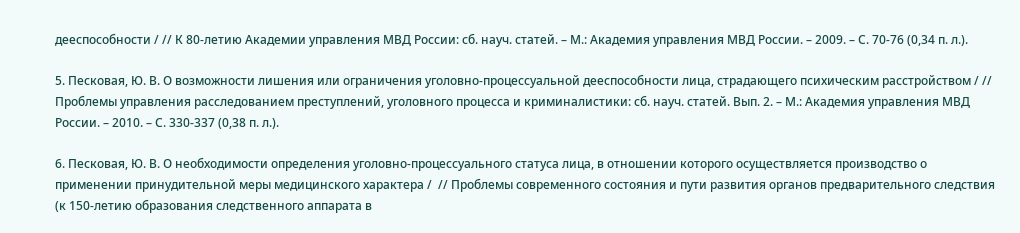дееспособности / // К 80-летию Академии управления МВД России: сб. науч. статей. – М.: Академия управления МВД России. – 2009. – С. 70-76 (0,34 п. л.).

5. Песковая, Ю. В. О возможности лишения или ограничения уголовно-процессуальной дееспособности лица, страдающего психическим расстройством / // Проблемы управления расследованием преступлений, уголовного процесса и криминалистики: сб. науч. статей. Вып. 2. – М.: Академия управления МВД России. – 2010. – С. 330-337 (0,38 п. л.).

6. Песковая, Ю. В. О необходимости определения уголовно-процессуального статуса лица, в отношении которого осуществляется производство о применении принудительной меры медицинского характера /  // Проблемы современного состояния и пути развития органов предварительного следствия (к 150-летию образования следственного аппарата в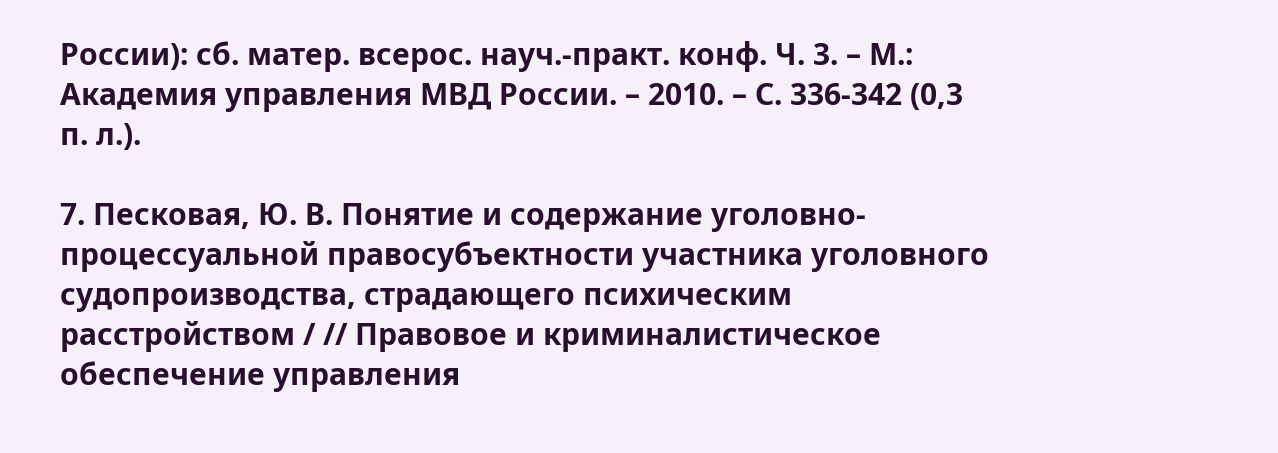России): сб. матер. всерос. науч.-практ. конф. Ч. 3. – М.: Академия управления МВД России. – 2010. – С. 336-342 (0,3 п. л.).

7. Песковая, Ю. В. Понятие и содержание уголовно-процессуальной правосубъектности участника уголовного судопроизводства, страдающего психическим расстройством / // Правовое и криминалистическое обеспечение управления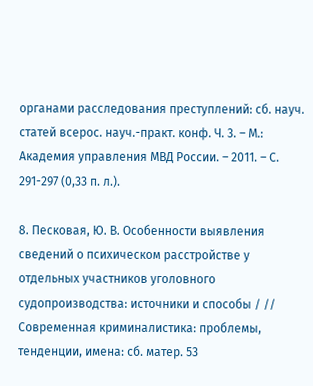органами расследования преступлений: сб. науч. статей всерос. науч.-практ. конф. Ч. 3. – М.: Академия управления МВД России. – 2011. – С. 291-297 (0,33 п. л.).

8. Песковая, Ю. В. Особенности выявления сведений о психическом расстройстве у отдельных участников уголовного судопроизводства: источники и способы / // Современная криминалистика: проблемы, тенденции, имена: сб. матер. 53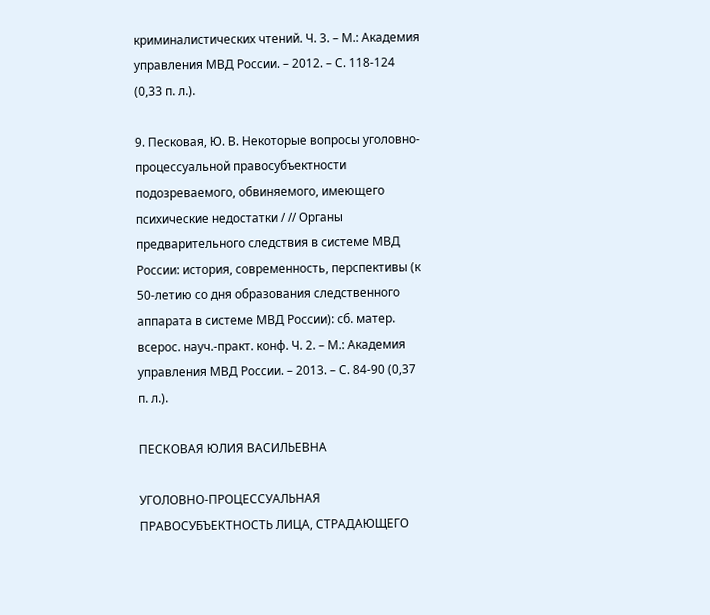криминалистических чтений. Ч. 3. – М.: Академия управления МВД России. – 2012. – С. 118-124 (0,33 п. л.).

9. Песковая, Ю. В. Некоторые вопросы уголовно-процессуальной правосубъектности подозреваемого, обвиняемого, имеющего психические недостатки / // Органы предварительного следствия в системе МВД России: история, современность, перспективы (к 50-летию со дня образования следственного аппарата в системе МВД России): сб. матер. всерос. науч.-практ. конф. Ч. 2. – М.: Академия управления МВД России. – 2013. – С. 84-90 (0,37 п. л.).

ПЕСКОВАЯ ЮЛИЯ ВАСИЛЬЕВНА

УГОЛОВНО-ПРОЦЕССУАЛЬНАЯ ПРАВОСУБЪЕКТНОСТЬ ЛИЦА, СТРАДАЮЩЕГО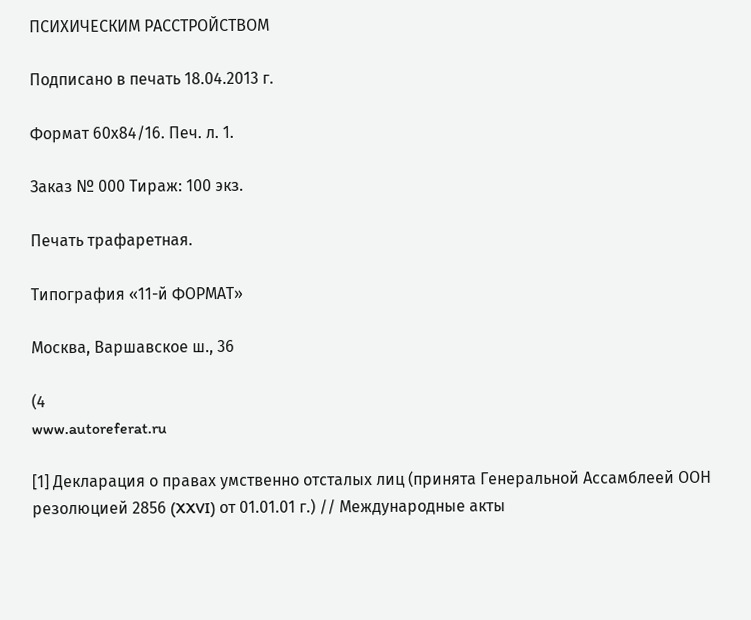ПСИХИЧЕСКИМ РАССТРОЙСТВОМ

Подписано в печать 18.04.2013 г.

Формат 60х84/16. Печ. л. 1.

Заказ № 000 Тираж: 100 экз.

Печать трафаретная.

Типография «11-й ФОРМАТ»

Москва, Варшавское ш., 36

(4
www.autoreferat.ru

[1] Декларация о правах умственно отсталых лиц (принята Генеральной Ассамблеей ООН резолюцией 2856 (XXVI) от 01.01.01 г.) // Международные акты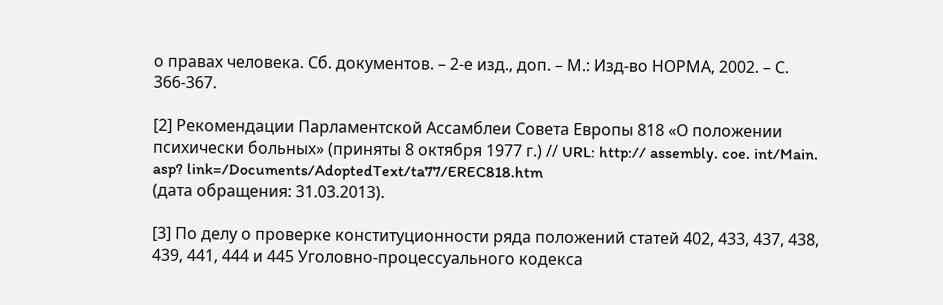о правах человека. Сб. документов. – 2-е изд., доп. – М.: Изд-во НОРМА, 2002. – С. 366-367.

[2] Рекомендации Парламентской Ассамблеи Совета Европы 818 «О положении психически больных» (приняты 8 октября 1977 г.) // URL: http:// assembly. coe. int/Main. asp? link=/Documents/AdoptedText/ta77/EREC818.htm
(дата обращения: 31.03.2013).

[3] По делу о проверке конституционности ряда положений статей 402, 433, 437, 438, 439, 441, 444 и 445 Уголовно-процессуального кодекса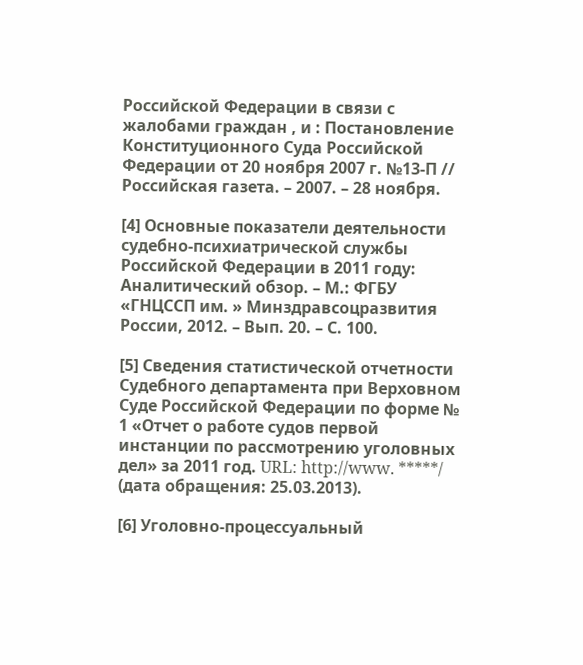Российской Федерации в связи с жалобами граждан , и : Постановление Конституционного Суда Российской Федерации от 20 ноября 2007 г. №13-П // Российская газета. – 2007. – 28 ноября.

[4] Основные показатели деятельности судебно-психиатрической службы Российской Федерации в 2011 году: Аналитический обзор. – М.: ФГБУ «ГНЦССП им. » Минздравсоцразвития России, 2012. – Вып. 20. – С. 100.

[5] Сведения статистической отчетности Судебного департамента при Верховном Суде Российской Федерации по форме № 1 «Отчет о работе судов первой инстанции по рассмотрению уголовных дел» за 2011 год. URL: http://www. *****/ (дата обращения: 25.03.2013).

[6] Уголовно-процессуальный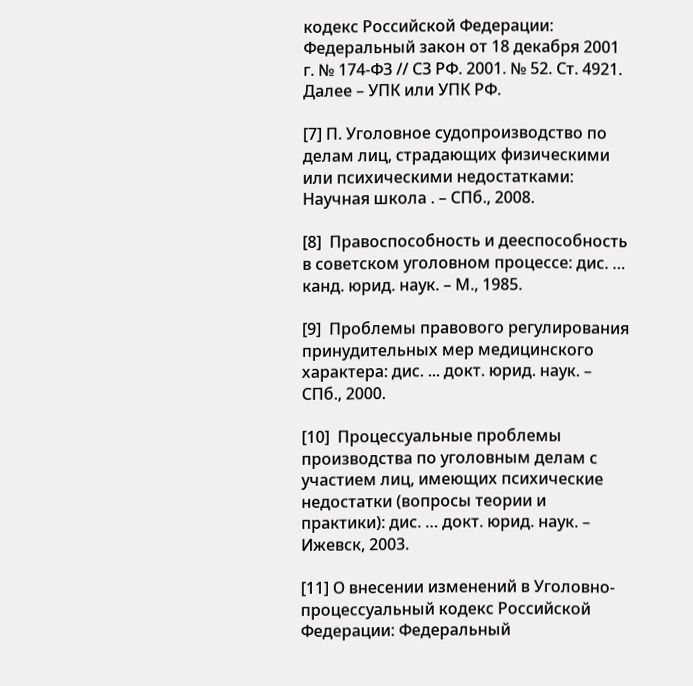кодекс Российской Федерации: Федеральный закон от 18 декабря 2001 г. № 174-ФЗ // СЗ РФ. 2001. № 52. Ст. 4921. Далее – УПК или УПК РФ.

[7] П. Уголовное судопроизводство по делам лиц, страдающих физическими или психическими недостатками: Научная школа . – СПб., 2008.

[8]  Правоспособность и дееспособность в советском уголовном процессе: дис. … канд. юрид. наук. – М., 1985.

[9]  Проблемы правового регулирования принудительных мер медицинского характера: дис. ... докт. юрид. наук. – СПб., 2000.

[10]  Процессуальные проблемы производства по уголовным делам с участием лиц, имеющих психические недостатки (вопросы теории и практики): дис. … докт. юрид. наук. – Ижевск, 2003.

[11] О внесении изменений в Уголовно-процессуальный кодекс Российской Федерации: Федеральный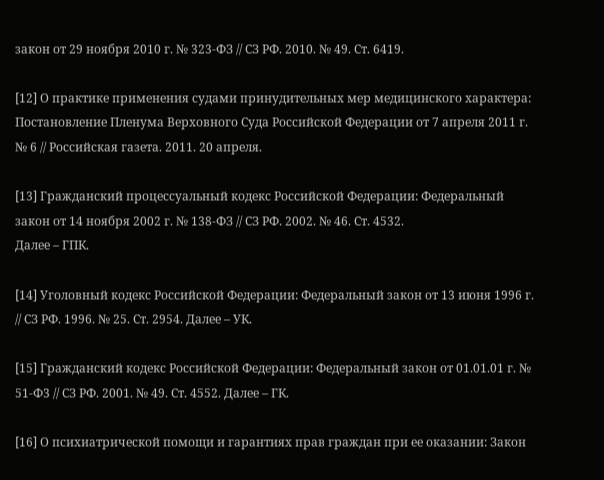закон от 29 ноября 2010 г. № 323-ФЗ // СЗ РФ. 2010. № 49. Ст. 6419.

[12] О практике применения судами принудительных мер медицинского характера: Постановление Пленума Верховного Суда Российской Федерации от 7 апреля 2011 г. № 6 // Российская газета. 2011. 20 апреля.

[13] Гражданский процессуальный кодекс Российской Федерации: Федеральный закон от 14 ноября 2002 г. № 138-ФЗ // СЗ РФ. 2002. № 46. Ст. 4532.
Далее – ГПК.

[14] Уголовный кодекс Российской Федерации: Федеральный закон от 13 июня 1996 г. // СЗ РФ. 1996. № 25. Ст. 2954. Далее – УК.

[15] Гражданский кодекс Российской Федерации: Федеральный закон от 01.01.01 г. № 51-Ф3 // СЗ РФ. 2001. № 49. Ст. 4552. Далее – ГК.

[16] О психиатрической помощи и гарантиях прав граждан при ее оказании: Закон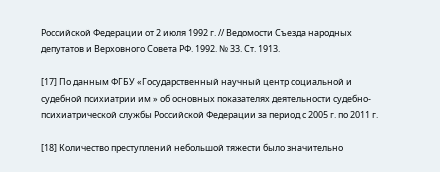Российской Федерации от 2 июля 1992 г. // Ведомости Съезда народных депутатов и Верховного Совета РФ. 1992. № 33. Ст. 1913.

[17] По данным ФГБУ «Государственный научный центр социальной и судебной психиатрии им » об основных показателях деятельности судебно-психиатрической службы Российской Федерации за период с 2005 г. по 2011 г.

[18] Количество преступлений небольшой тяжести было значительно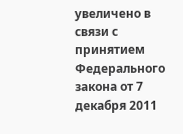увеличено в связи с принятием Федерального закона от 7 декабря 2011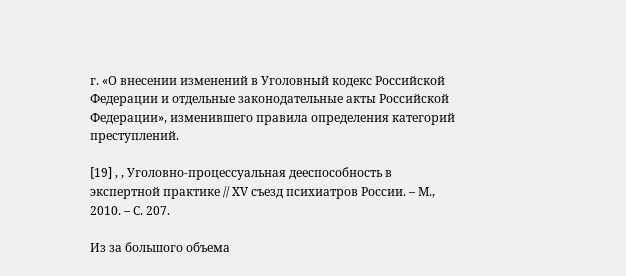г. «О внесении изменений в Уголовный кодекс Российской Федерации и отдельные законодательные акты Российской Федерации», изменившего правила определения категорий преступлений.

[19] , , Уголовно-процессуальная дееспособность в экспертной практике // XV съезд психиатров России. – М., 2010. – С. 207.

Из за большого объема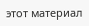этот материал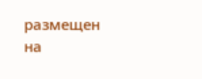размещен на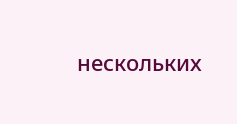нескольких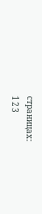страницах:
1 2 3